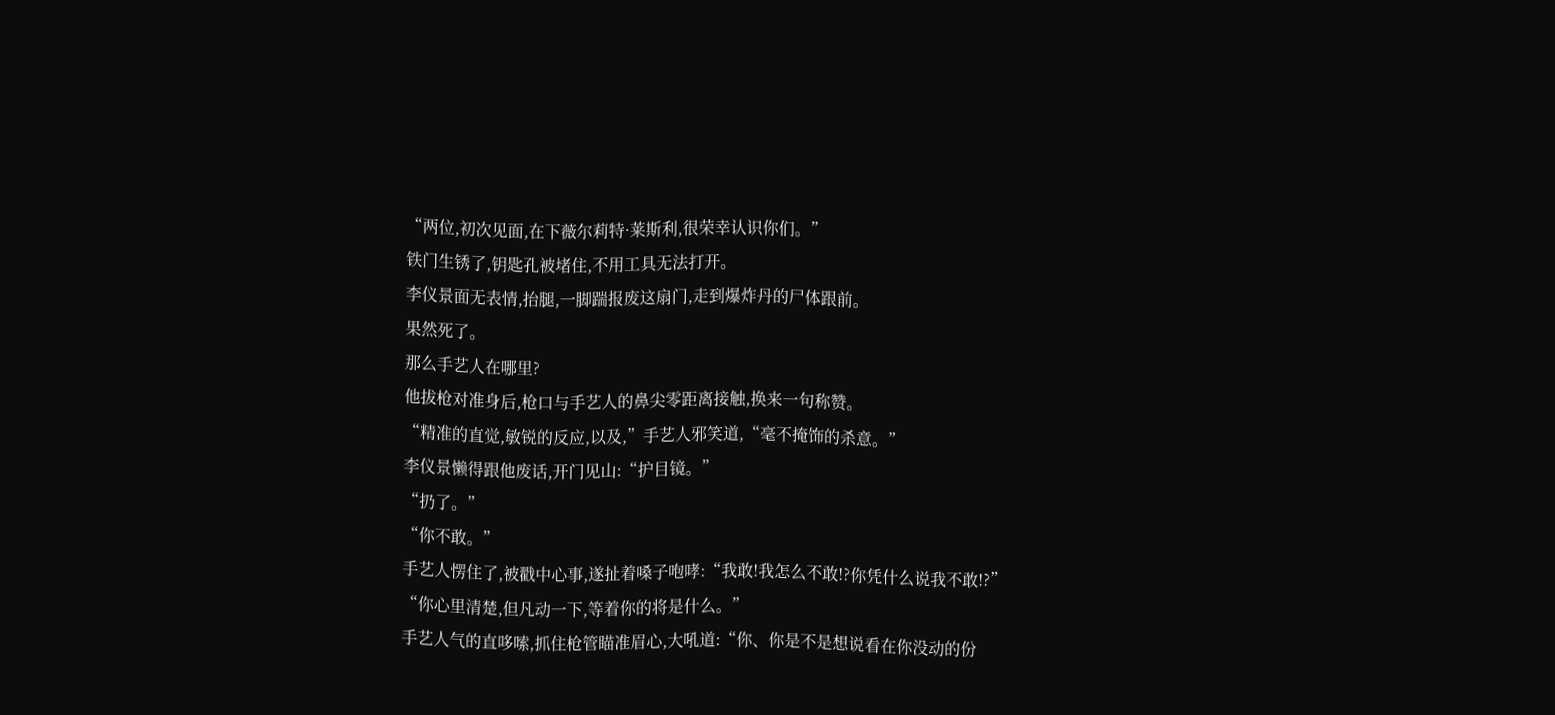“两位,初次见面,在下薇尔莉特·莱斯利,很荣幸认识你们。”
铁门生锈了,钥匙孔被堵住,不用工具无法打开。
李仪景面无表情,抬腿,一脚踹报废这扇门,走到爆炸丹的尸体跟前。
果然死了。
那么手艺人在哪里?
他拔枪对准身后,枪口与手艺人的鼻尖零距离接触,换来一句称赞。
“精准的直觉,敏锐的反应,以及,”手艺人邪笑道,“毫不掩饰的杀意。”
李仪景懒得跟他废话,开门见山:“护目镜。”
“扔了。”
“你不敢。”
手艺人愣住了,被戳中心事,遂扯着嗓子咆哮:“我敢!我怎么不敢!?你凭什么说我不敢!?”
“你心里清楚,但凡动一下,等着你的将是什么。”
手艺人气的直哆嗦,抓住枪管瞄准眉心,大吼道:“你、你是不是想说看在你没动的份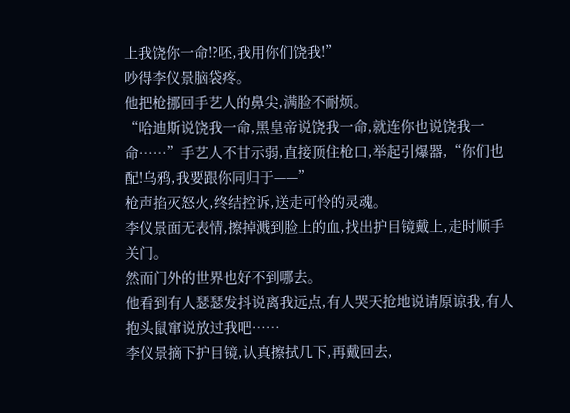上我饶你一命!?呸,我用你们饶我!”
吵得李仪景脑袋疼。
他把枪挪回手艺人的鼻尖,满脸不耐烦。
“哈迪斯说饶我一命,黑皇帝说饶我一命,就连你也说饶我一命……”手艺人不甘示弱,直接顶住枪口,举起引爆器,“你们也配!乌鸦,我要跟你同归于——”
枪声掐灭怒火,终结控诉,送走可怜的灵魂。
李仪景面无表情,擦掉溅到脸上的血,找出护目镜戴上,走时顺手关门。
然而门外的世界也好不到哪去。
他看到有人瑟瑟发抖说离我远点,有人哭天抢地说请原谅我,有人抱头鼠窜说放过我吧……
李仪景摘下护目镜,认真擦拭几下,再戴回去,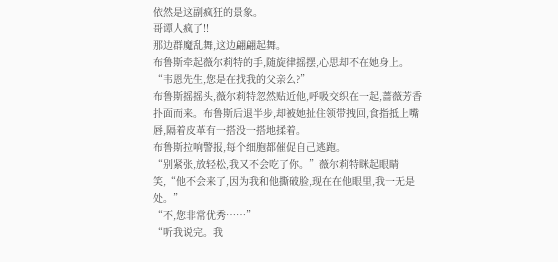依然是这副疯狂的景象。
哥谭人疯了!!
那边群魔乱舞,这边翩翩起舞。
布鲁斯牵起薇尔莉特的手,随旋律摇摆,心思却不在她身上。
“韦恩先生,您是在找我的父亲么?”
布鲁斯摇摇头,薇尔莉特忽然贴近他,呼吸交织在一起,蔷薇芳香扑面而来。布鲁斯后退半步,却被她扯住领带拽回,食指抵上嘴唇,隔着皮革有一搭没一搭地揉着。
布鲁斯拉响警报,每个细胞都催促自己逃跑。
“别紧张,放轻松,我又不会吃了你。”薇尔莉特眯起眼睛笑,“他不会来了,因为我和他撕破脸,现在在他眼里,我一无是处。”
“不,您非常优秀……”
“听我说完。我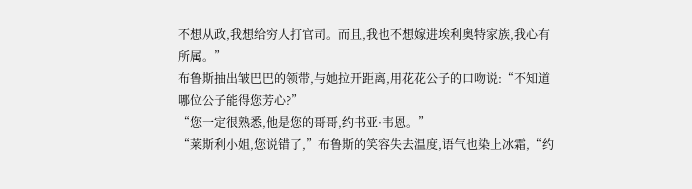不想从政,我想给穷人打官司。而且,我也不想嫁进埃利奥特家族,我心有所属。”
布鲁斯抽出皱巴巴的领带,与她拉开距离,用花花公子的口吻说:“不知道哪位公子能得您芳心?”
“您一定很熟悉,他是您的哥哥,约书亚·韦恩。”
“莱斯利小姐,您说错了,”布鲁斯的笑容失去温度,语气也染上冰霜,“约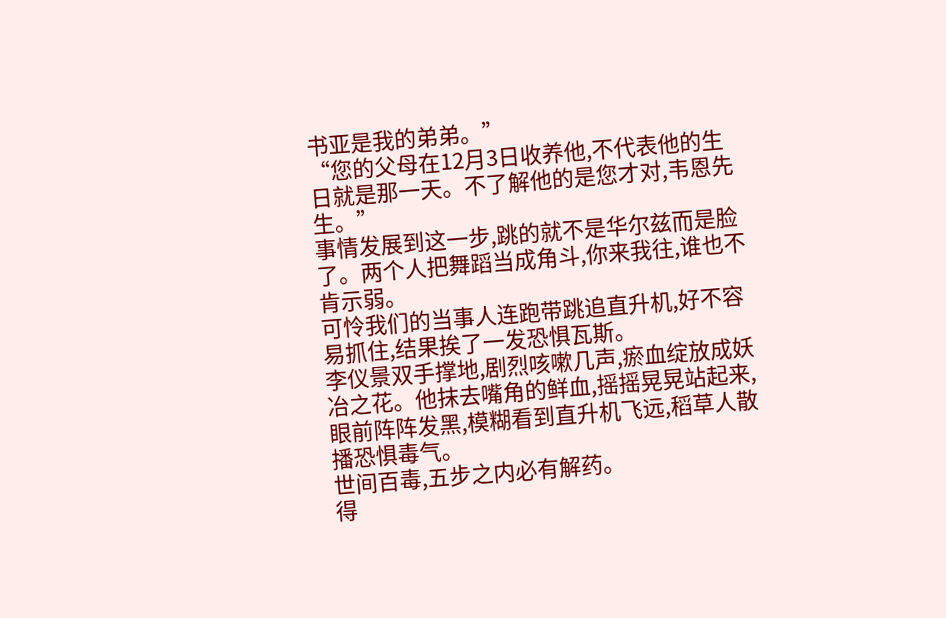书亚是我的弟弟。”
“您的父母在12月3日收养他,不代表他的生日就是那一天。不了解他的是您才对,韦恩先生。”
事情发展到这一步,跳的就不是华尔兹而是脸了。两个人把舞蹈当成角斗,你来我往,谁也不肯示弱。
可怜我们的当事人连跑带跳追直升机,好不容易抓住,结果挨了一发恐惧瓦斯。
李仪景双手撑地,剧烈咳嗽几声,瘀血绽放成妖冶之花。他抹去嘴角的鲜血,摇摇晃晃站起来,眼前阵阵发黑,模糊看到直升机飞远,稻草人散播恐惧毒气。
世间百毒,五步之内必有解药。
得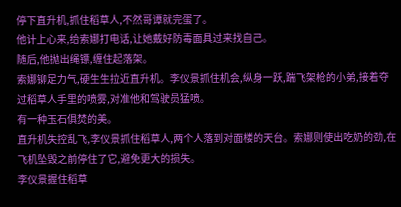停下直升机,抓住稻草人,不然哥谭就完蛋了。
他计上心来,给索娜打电话,让她戴好防毒面具过来找自己。
随后,他抛出绳镖,缠住起落架。
索娜铆足力气,硬生生拉近直升机。李仪景抓住机会,纵身一跃,踹飞架枪的小弟,接着夺过稻草人手里的喷雾,对准他和驾驶员猛喷。
有一种玉石俱焚的美。
直升机失控乱飞,李仪景抓住稻草人,两个人落到对面楼的天台。索娜则使出吃奶的劲,在飞机坠毁之前停住了它,避免更大的损失。
李仪景握住稻草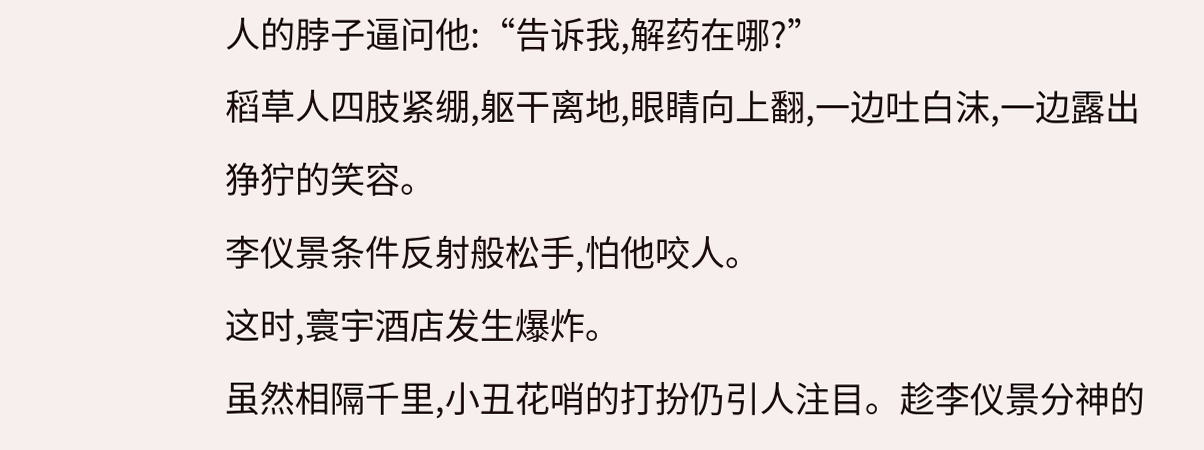人的脖子逼问他:“告诉我,解药在哪?”
稻草人四肢紧绷,躯干离地,眼睛向上翻,一边吐白沫,一边露出狰狞的笑容。
李仪景条件反射般松手,怕他咬人。
这时,寰宇酒店发生爆炸。
虽然相隔千里,小丑花哨的打扮仍引人注目。趁李仪景分神的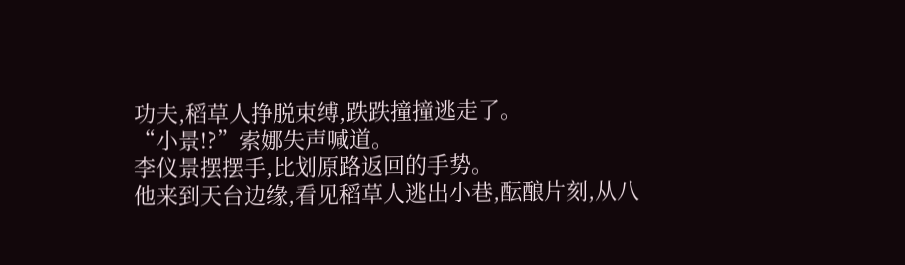功夫,稻草人挣脱束缚,跌跌撞撞逃走了。
“小景!?”索娜失声喊道。
李仪景摆摆手,比划原路返回的手势。
他来到天台边缘,看见稻草人逃出小巷,酝酿片刻,从八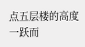点五层楼的高度一跃而